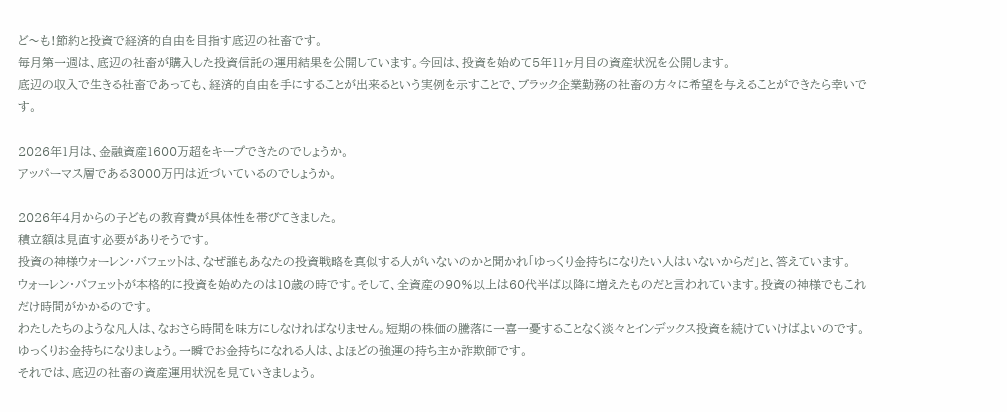ど〜も!節約と投資で経済的自由を目指す底辺の社畜です。
毎月第一週は、底辺の社畜が購入した投資信託の運用結果を公開しています。今回は、投資を始めて5年11ヶ月目の資産状況を公開します。
底辺の収入で生きる社畜であっても、経済的自由を手にすることが出来るという実例を示すことで、ブラック企業勤務の社畜の方々に希望を与えることができたら幸いです。

2026年1月は、金融資産1600万超をキープできたのでしょうか。
アッパーマス層である3000万円は近づいているのでしょうか。

2026年4月からの子どもの教育費が具体性を帯びてきました。
積立額は見直す必要がありそうです。
投資の神様ウォーレン・バフェットは、なぜ誰もあなたの投資戦略を真似する人がいないのかと聞かれ「ゆっくり金持ちになりたい人はいないからだ」と、答えています。
ウォーレン・バフェットが本格的に投資を始めたのは10歳の時です。そして、全資産の90%以上は60代半ば以降に増えたものだと言われています。投資の神様でもこれだけ時間がかかるのです。
わたしたちのような凡人は、なおさら時間を味方にしなければなりません。短期の株価の騰落に一喜一憂することなく淡々とインデックス投資を続けていけばよいのです。
ゆっくりお金持ちになりましょう。一瞬でお金持ちになれる人は、よほどの強運の持ち主か詐欺師です。
それでは、底辺の社畜の資産運用状況を見ていきましょう。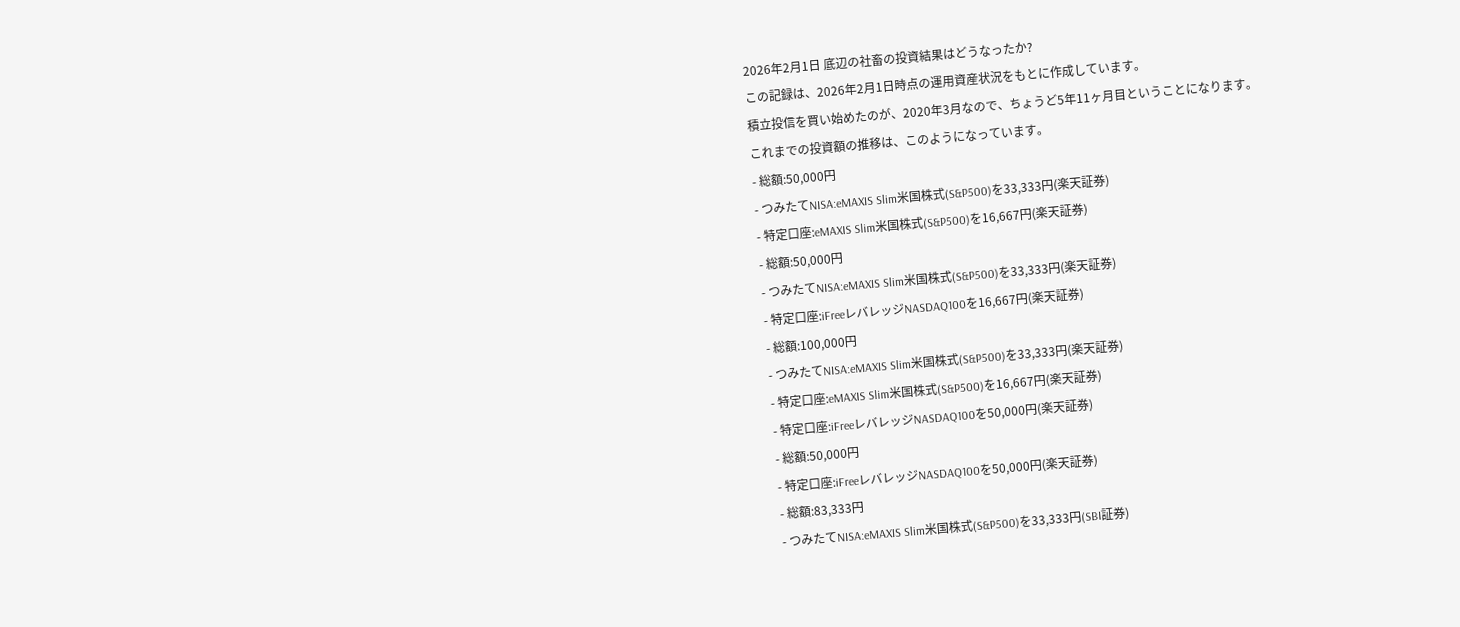2026年2月1日 底辺の社畜の投資結果はどうなったか?
この記録は、2026年2月1日時点の運用資産状況をもとに作成しています。
積立投信を買い始めたのが、2020年3月なので、ちょうど5年11ヶ月目ということになります。
これまでの投資額の推移は、このようになっています。
- 総額:50,000円
- つみたてNISA:eMAXIS Slim米国株式(S&P500)を33,333円(楽天証券)
- 特定口座:eMAXIS Slim米国株式(S&P500)を16,667円(楽天証券)
- 総額:50,000円
- つみたてNISA:eMAXIS Slim米国株式(S&P500)を33,333円(楽天証券)
- 特定口座:iFreeレバレッジNASDAQ100を16,667円(楽天証券)
- 総額:100,000円
- つみたてNISA:eMAXIS Slim米国株式(S&P500)を33,333円(楽天証券)
- 特定口座:eMAXIS Slim米国株式(S&P500)を16,667円(楽天証券)
- 特定口座:iFreeレバレッジNASDAQ100を50,000円(楽天証券)
- 総額:50,000円
- 特定口座:iFreeレバレッジNASDAQ100を50,000円(楽天証券)
- 総額:83,333円
- つみたてNISA:eMAXIS Slim米国株式(S&P500)を33,333円(SBI証券)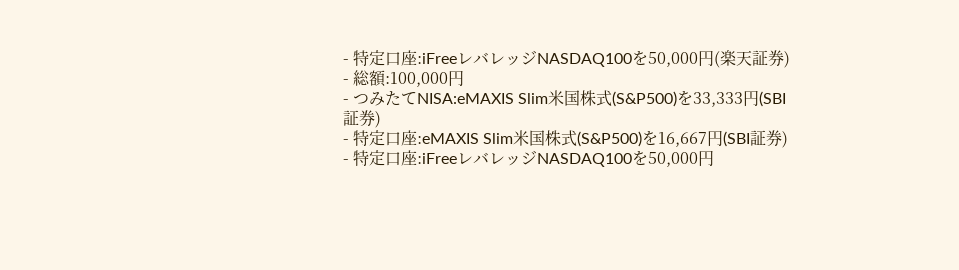- 特定口座:iFreeレバレッジNASDAQ100を50,000円(楽天証券)
- 総額:100,000円
- つみたてNISA:eMAXIS Slim米国株式(S&P500)を33,333円(SBI証券)
- 特定口座:eMAXIS Slim米国株式(S&P500)を16,667円(SBI証券)
- 特定口座:iFreeレバレッジNASDAQ100を50,000円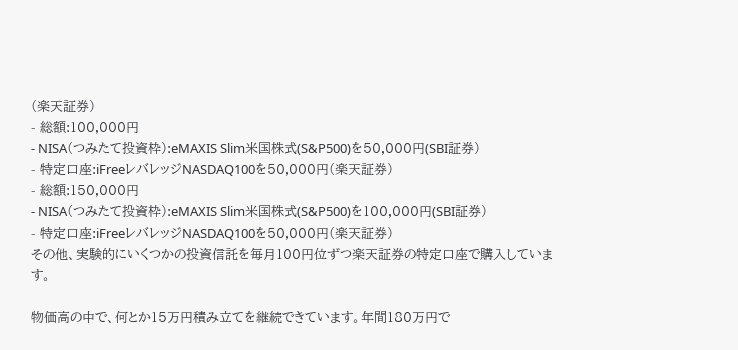(楽天証券)
- 総額:100,000円
- NISA(つみたて投資枠):eMAXIS Slim米国株式(S&P500)を50,000円(SBI証券)
- 特定口座:iFreeレバレッジNASDAQ100を50,000円(楽天証券)
- 総額:150,000円
- NISA(つみたて投資枠):eMAXIS Slim米国株式(S&P500)を100,000円(SBI証券)
- 特定口座:iFreeレバレッジNASDAQ100を50,000円(楽天証券)
その他、実験的にいくつかの投資信託を毎月100円位ずつ楽天証券の特定口座で購入しています。

物価高の中で、何とか15万円積み立てを継続できています。年間180万円で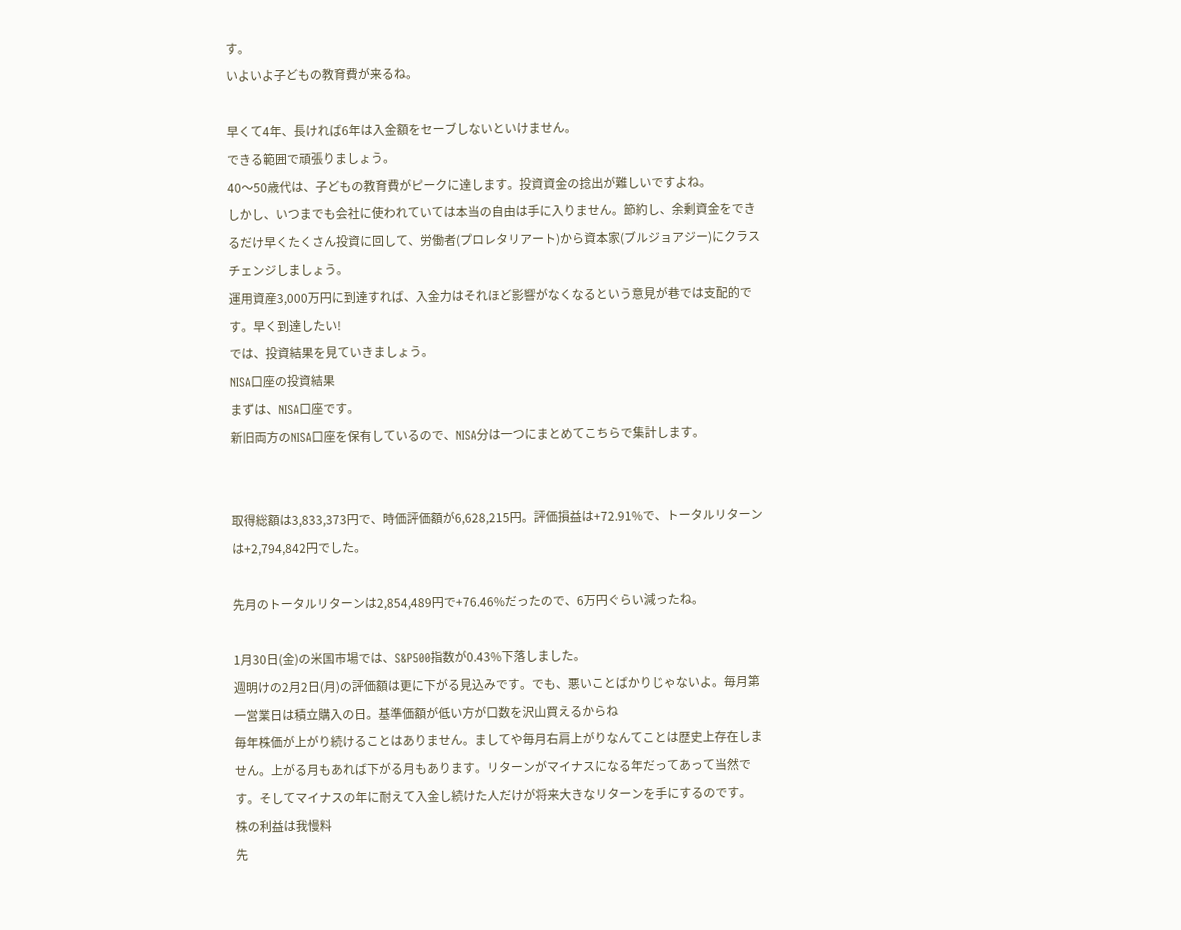す。
いよいよ子どもの教育費が来るね。

早くて4年、長ければ6年は入金額をセーブしないといけません。
できる範囲で頑張りましょう。
40〜50歳代は、子どもの教育費がピークに達します。投資資金の捻出が難しいですよね。
しかし、いつまでも会社に使われていては本当の自由は手に入りません。節約し、余剰資金をできるだけ早くたくさん投資に回して、労働者(プロレタリアート)から資本家(ブルジョアジー)にクラスチェンジしましょう。
運用資産3,000万円に到達すれば、入金力はそれほど影響がなくなるという意見が巷では支配的です。早く到達したい!
では、投資結果を見ていきましょう。
NISA口座の投資結果
まずは、NISA口座です。
新旧両方のNISA口座を保有しているので、NISA分は一つにまとめてこちらで集計します。


取得総額は3,833,373円で、時価評価額が6,628,215円。評価損益は+72.91%で、トータルリターンは+2,794,842円でした。

先月のトータルリターンは2,854,489円で+76.46%だったので、6万円ぐらい減ったね。

1月30日(金)の米国市場では、S&P500指数が0.43%下落しました。
週明けの2月2日(月)の評価額は更に下がる見込みです。でも、悪いことばかりじゃないよ。毎月第一営業日は積立購入の日。基準価額が低い方が口数を沢山買えるからね
毎年株価が上がり続けることはありません。ましてや毎月右肩上がりなんてことは歴史上存在しません。上がる月もあれば下がる月もあります。リターンがマイナスになる年だってあって当然です。そしてマイナスの年に耐えて入金し続けた人だけが将来大きなリターンを手にするのです。
株の利益は我慢料
先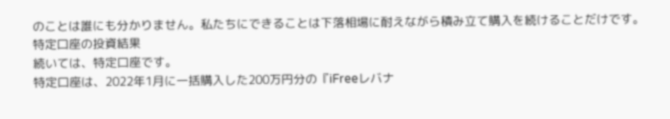のことは誰にも分かりません。私たちにできることは下落相場に耐えながら積み立て購入を続けることだけです。
特定口座の投資結果
続いては、特定口座です。
特定口座は、2022年1月に一括購入した200万円分の『iFreeレバナ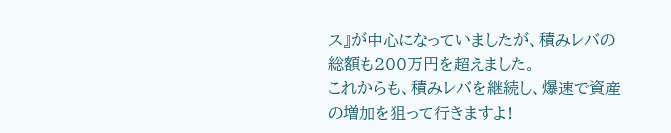ス』が中心になっていましたが、積みレバの総額も200万円を超えました。
これからも、積みレバを継続し、爆速で資産の増加を狙って行きますよ!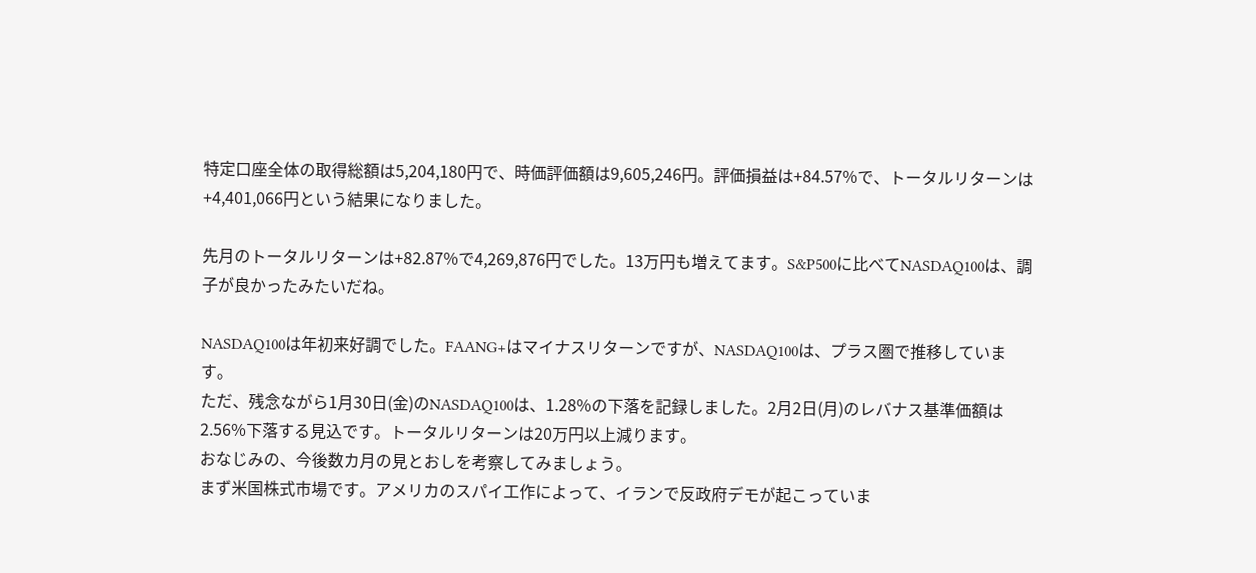特定口座全体の取得総額は5,204,180円で、時価評価額は9,605,246円。評価損益は+84.57%で、トータルリターンは+4,401,066円という結果になりました。

先月のトータルリターンは+82.87%で4,269,876円でした。13万円も増えてます。S&P500に比べてNASDAQ100は、調子が良かったみたいだね。

NASDAQ100は年初来好調でした。FAANG+はマイナスリターンですが、NASDAQ100は、プラス圏で推移しています。
ただ、残念ながら1月30日(金)のNASDAQ100は、1.28%の下落を記録しました。2月2日(月)のレバナス基準価額は2.56%下落する見込です。トータルリターンは20万円以上減ります。
おなじみの、今後数カ月の見とおしを考察してみましょう。
まず米国株式市場です。アメリカのスパイ工作によって、イランで反政府デモが起こっていま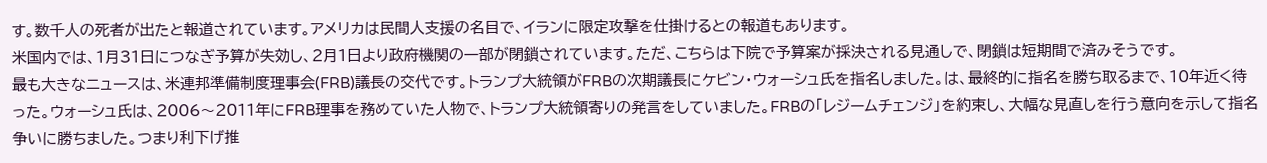す。数千人の死者が出たと報道されています。アメリカは民間人支援の名目で、イランに限定攻撃を仕掛けるとの報道もあります。
米国内では、1月31日につなぎ予算が失効し、2月1日より政府機関の一部が閉鎖されています。ただ、こちらは下院で予算案が採決される見通しで、閉鎖は短期間で済みそうです。
最も大きなニュースは、米連邦準備制度理事会(FRB)議長の交代です。トランプ大統領がFRBの次期議長にケビン・ウォーシュ氏を指名しました。は、最終的に指名を勝ち取るまで、10年近く待った。ウォーシュ氏は、2006〜2011年にFRB理事を務めていた人物で、トランプ大統領寄りの発言をしていました。FRBの「レジームチェンジ」を約束し、大幅な見直しを行う意向を示して指名争いに勝ちました。つまり利下げ推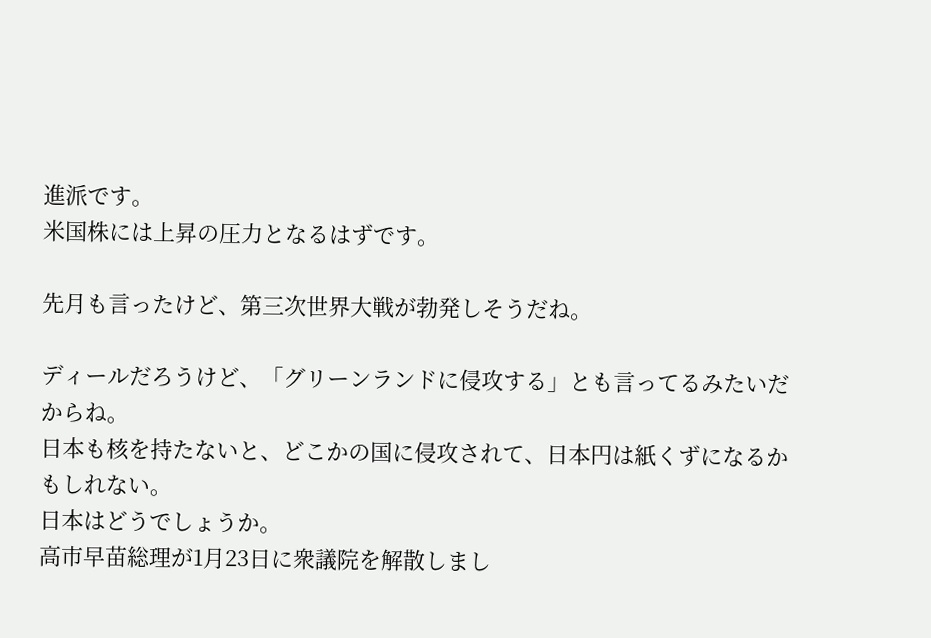進派です。
米国株には上昇の圧力となるはずです。

先月も言ったけど、第三次世界大戦が勃発しそうだね。

ディールだろうけど、「グリーンランドに侵攻する」とも言ってるみたいだからね。
日本も核を持たないと、どこかの国に侵攻されて、日本円は紙くずになるかもしれない。
日本はどうでしょうか。
高市早苗総理が1月23日に衆議院を解散しまし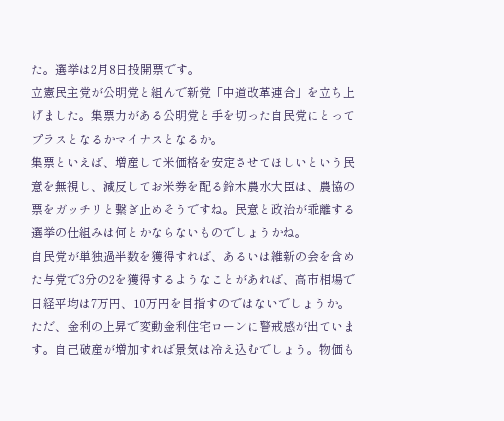た。選挙は2月8日投開票です。
立憲民主党が公明党と組んで新党「中道改革連合」を立ち上げました。集票力がある公明党と手を切った自民党にとってプラスとなるかマイナスとなるか。
集票といえば、増産して米価格を安定させてほしいという民意を無視し、減反してお米券を配る鈴木農水大臣は、農協の票をガッチリと繋ぎ止めそうですね。民意と政治が乖離する選挙の仕組みは何とかならないものでしょうかね。
自民党が単独過半数を獲得すれば、あるいは維新の会を含めた与党で3分の2を獲得するようなことがあれば、高市相場で日経平均は7万円、10万円を目指すのではないでしょうか。
ただ、金利の上昇で変動金利住宅ローンに警戒感が出ています。自己破産が増加すれば景気は冷え込むでしょう。物価も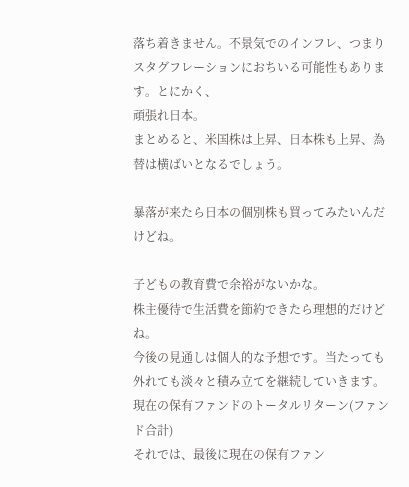落ち着きません。不景気でのインフレ、つまりスタグフレーションにおちいる可能性もあります。とにかく、
頑張れ日本。
まとめると、米国株は上昇、日本株も上昇、為替は横ばいとなるでしょう。

暴落が来たら日本の個別株も買ってみたいんだけどね。

子どもの教育費で余裕がないかな。
株主優待で生活費を節約できたら理想的だけどね。
今後の見通しは個人的な予想です。当たっても外れても淡々と積み立てを継続していきます。
現在の保有ファンドのトータルリターン(ファンド合計)
それでは、最後に現在の保有ファン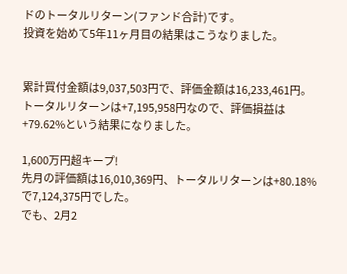ドのトータルリターン(ファンド合計)です。
投資を始めて5年11ヶ月目の結果はこうなりました。


累計買付金額は9,037,503円で、評価金額は16,233,461円。トータルリターンは+7,195,958円なので、評価損益は+79.62%という結果になりました。

1,600万円超キープ!
先月の評価額は16,010,369円、トータルリターンは+80.18%で7,124,375円でした。
でも、2月2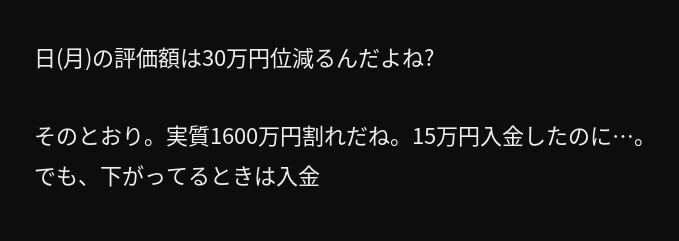日(月)の評価額は30万円位減るんだよね?

そのとおり。実質1600万円割れだね。15万円入金したのに…。
でも、下がってるときは入金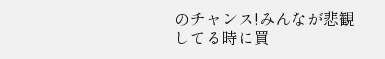のチャンス!みんなが悲観してる時に買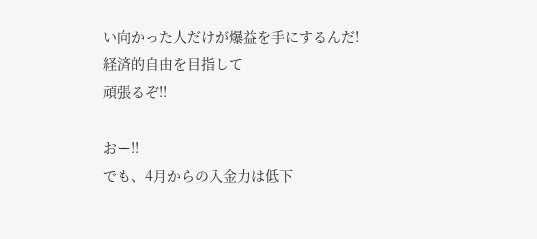い向かった人だけが爆益を手にするんだ!
経済的自由を目指して
頑張るぞ!!

おー!!
でも、4月からの入金力は低下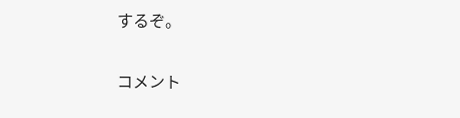するぞ。

コメント